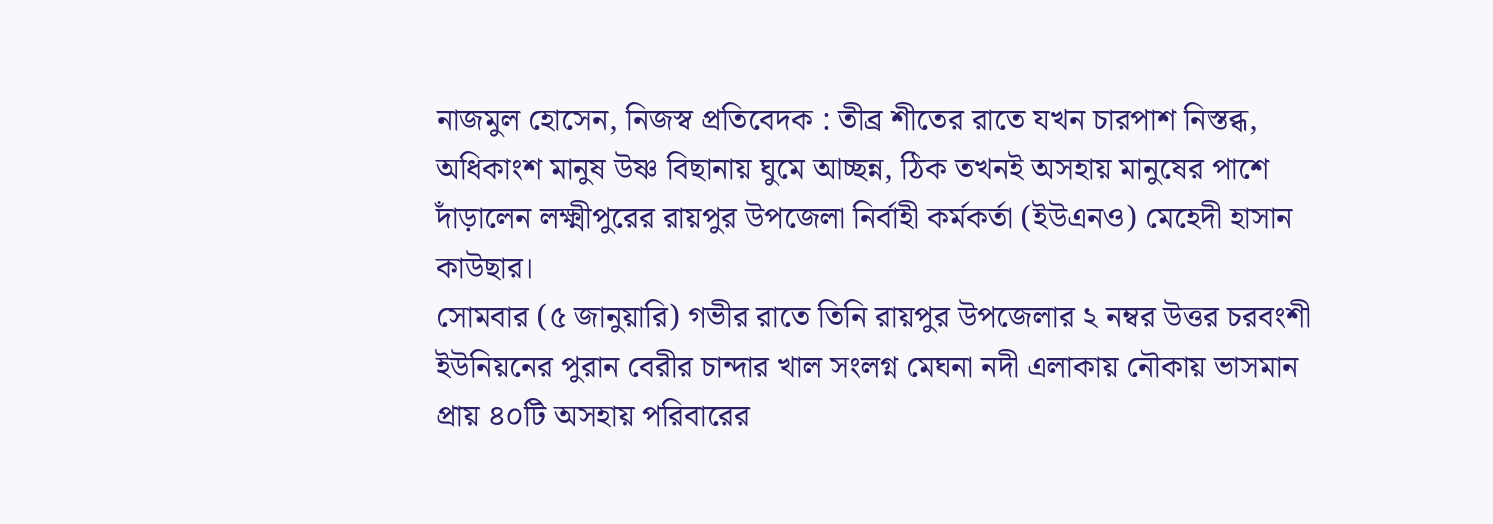নাজমুল হোসেন, নিজস্ব প্রতিবেদক : তীব্র শীতের রাতে যখন চারপাশ নিস্তব্ধ, অধিকাংশ মানুষ উষ্ণ বিছানায় ঘুমে আচ্ছন্ন, ঠিক তখনই অসহায় মানুষের পাশে দাঁড়ালেন লক্ষ্মীপুরের রায়পুর উপজেলা নির্বাহী কর্মকর্তা (ইউএনও) মেহেদী হাসান কাউছার।
সোমবার (৫ জানুয়ারি) গভীর রাতে তিনি রায়পুর উপজেলার ২ নম্বর উত্তর চরবংশী ইউনিয়নের পুরান বেরীর চান্দার খাল সংলগ্ন মেঘনা নদী এলাকায় নৌকায় ভাসমান প্রায় ৪০টি অসহায় পরিবারের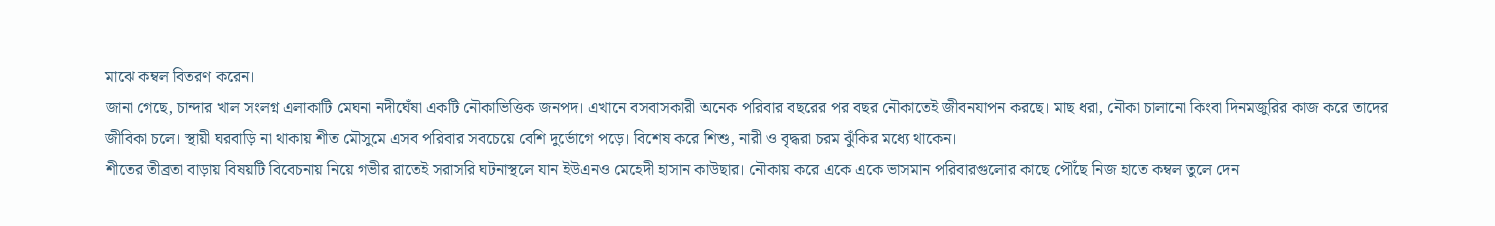মাঝে কম্বল বিতরণ করেন।
জানা গেছে, চান্দার খাল সংলগ্ন এলাকাটি মেঘনা নদীঘেঁষা একটি নৌকাভিত্তিক জনপদ। এখানে বসবাসকারী অনেক পরিবার বছরের পর বছর নৌকাতেই জীবনযাপন করছে। মাছ ধরা, নৌকা চালানো কিংবা দিনমজুরির কাজ করে তাদের জীবিকা চলে। স্থায়ী ঘরবাড়ি না থাকায় শীত মৌসুমে এসব পরিবার সবচেয়ে বেশি দুর্ভোগে পড়ে। বিশেষ করে শিশু, নারী ও বৃদ্ধরা চরম ঝুঁকির মধ্যে থাকেন।
শীতের তীব্রতা বাড়ায় বিষয়টি বিবেচনায় নিয়ে গভীর রাতেই সরাসরি ঘটনাস্থলে যান ইউএনও মেহেদী হাসান কাউছার। নৌকায় করে একে একে ভাসমান পরিবারগুলোর কাছে পৌঁছে নিজ হাতে কম্বল তুলে দেন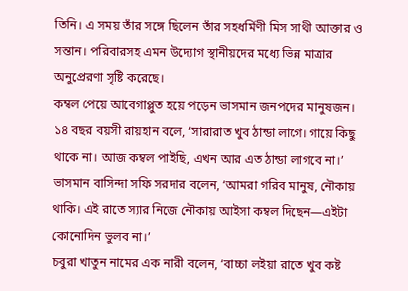তিনি। এ সময় তাঁর সঙ্গে ছিলেন তাঁর সহধর্মিণী মিস সাথী আক্তার ও সন্তান। পরিবারসহ এমন উদ্যোগ স্থানীয়দের মধ্যে ভিন্ন মাত্রার অনুপ্রেরণা সৃষ্টি করেছে।
কম্বল পেয়ে আবেগাপ্লুত হয়ে পড়েন ভাসমান জনপদের মানুষজন। ১৪ বছর বয়সী রায়হান বলে, ‘সারারাত খুব ঠান্ডা লাগে। গায়ে কিছু থাকে না। আজ কম্বল পাইছি, এখন আর এত ঠান্ডা লাগবে না।’
ভাসমান বাসিন্দা সফি সরদার বলেন, ‘আমরা গরিব মানুষ, নৌকায় থাকি। এই রাতে স্যার নিজে নৌকায় আইসা কম্বল দিছেন—এইটা কোনোদিন ভুলব না।’
চবুরা খাতুন নামের এক নারী বলেন, ‘বাচ্চা লইয়া রাতে খুব কষ্ট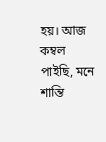হয়। আজ কম্বল পাইছি, মনে শান্তি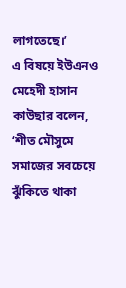লাগতেছে।’
এ বিষয়ে ইউএনও মেহেদী হাসান কাউছার বলেন, ‘শীত মৌসুমে সমাজের সবচেয়ে ঝুঁকিতে থাকা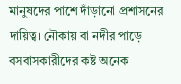মানুষদের পাশে দাঁড়ানো প্রশাসনের দায়িত্ব। নৌকায় বা নদীর পাড়ে বসবাসকারীদের কষ্ট অনেক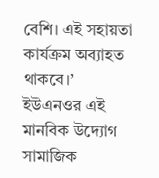বেশি। এই সহায়তা কার্যক্রম অব্যাহত থাকবে।’
ইউএনওর এই মানবিক উদ্যোগ সামাজিক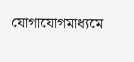যোগাযোগমাধ্যমে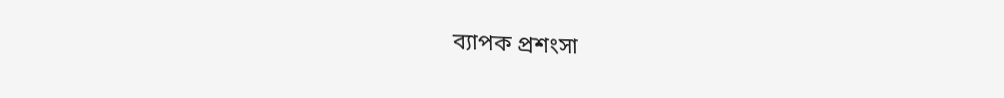ব্যাপক প্রশংসা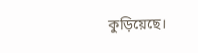কুড়িয়েছে।